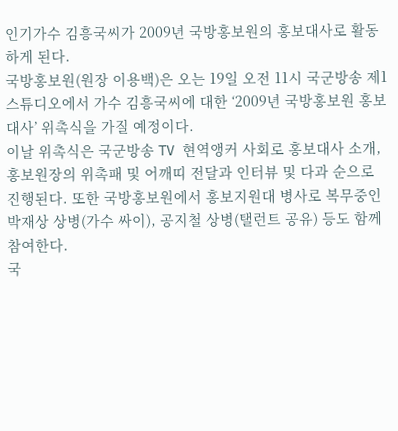인기가수 김흥국씨가 2009년 국방홍보원의 홍보대사로 활동하게 된다.
국방홍보원(원장 이용백)은 오는 19일 오전 11시 국군방송 제1스튜디오에서 가수 김흥국씨에 대한 ‘2009년 국방홍보원 홍보대사’ 위촉식을 가질 예정이다.
이날 위촉식은 국군방송 TV 현역앵커 사회로 홍보대사 소개, 홍보원장의 위촉패 및 어깨띠 전달과 인터뷰 및 다과 순으로 진행된다. 또한 국방홍보원에서 홍보지원대 병사로 복무중인 박재상 상병(가수 싸이), 공지철 상병(탤런트 공유) 등도 함께 참여한다.
국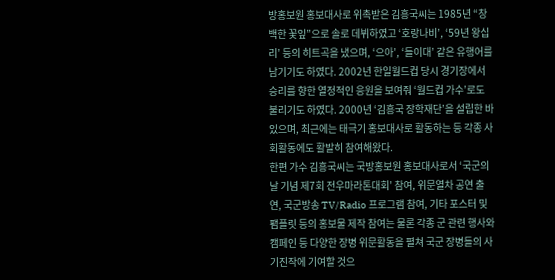방홍보원 홍보대사로 위촉받은 김흥국씨는 1985년 “창백한 꽃잎”으로 솔로 데뷔하였고 ‘호랑나비’, ‘59년 왕십리’ 등의 히트곡을 냈으며, ‘으아’, ‘들이대’ 같은 유행어를 남기기도 하였다. 2002년 한일월드컵 당시 경기장에서 승리를 향한 열정적인 응원을 보여줘 ‘월드컵 가수’로도 불리기도 하였다. 2000년 ‘김흥국 장학재단’을 설립한 바 있으며, 최근에는 태극기 홍보대사로 활동하는 등 각종 사회활동에도 활발히 참여해왔다.
한편 가수 김흥국씨는 국방홍보원 홍보대사로서 ‘국군의날 기념 제7회 전우마라톤대회’ 참여, 위문열차 공연 출연, 국군방송 TV/Radio 프로그램 참여, 기타 포스터 및 팸플릿 등의 홍보물 제작 참여는 물론 각종 군 관련 행사와 캠페인 등 다양한 장병 위문활동을 펼쳐 국군 장병들의 사기진작에 기여할 것으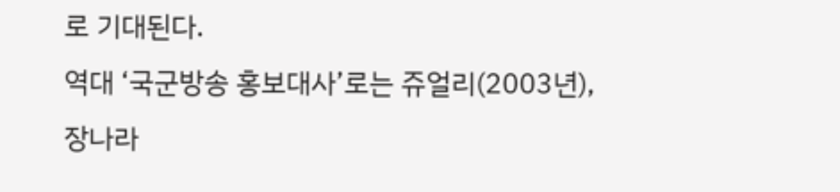로 기대된다.
역대 ‘국군방송 홍보대사’로는 쥬얼리(2003년), 장나라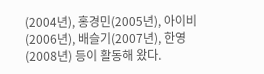(2004년), 홍경민(2005년), 아이비(2006년), 배슬기(2007년), 한영(2008년) 등이 활동해 왔다.